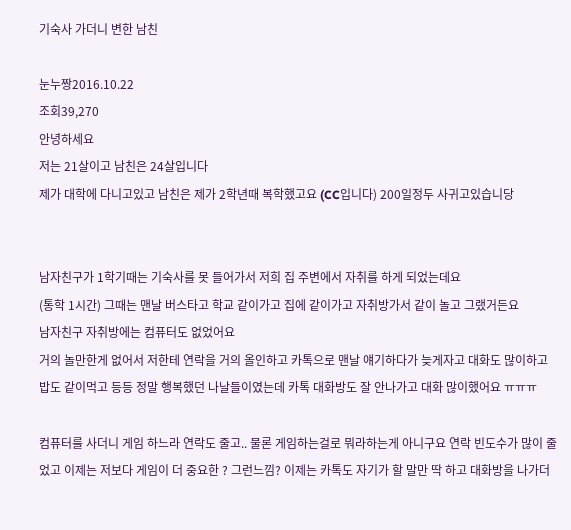기숙사 가더니 변한 남친

눈누짱2016.10.22
조회39,270
안녕하세요
저는 21살이고 남친은 24살입니다
제가 대학에 다니고있고 남친은 제가 2학년때 복학했고요 (CC입니다) 200일정두 사귀고있습니당


남자친구가 1학기때는 기숙사를 못 들어가서 저희 집 주변에서 자취를 하게 되었는데요
(통학 1시간) 그때는 맨날 버스타고 학교 같이가고 집에 같이가고 자취방가서 같이 놀고 그랬거든요
남자친구 자취방에는 컴퓨터도 없었어요
거의 놀만한게 없어서 저한테 연락을 거의 올인하고 카톡으로 맨날 얘기하다가 늦게자고 대화도 많이하고 밥도 같이먹고 등등 정말 행복했던 나날들이였는데 카톡 대화방도 잘 안나가고 대화 많이했어요 ㅠㅠㅠ

컴퓨터를 사더니 게임 하느라 연락도 줄고.. 물론 게임하는걸로 뭐라하는게 아니구요 연락 빈도수가 많이 줄었고 이제는 저보다 게임이 더 중요한 ? 그런느낌? 이제는 카톡도 자기가 할 말만 딱 하고 대화방을 나가더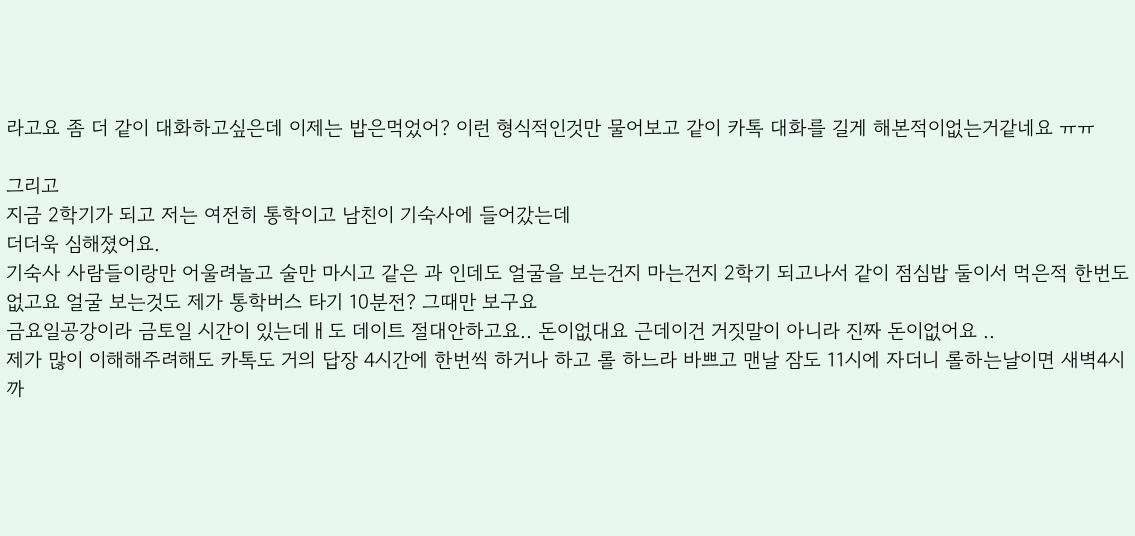라고요 좀 더 같이 대화하고싶은데 이제는 밥은먹었어? 이런 형식적인것만 물어보고 같이 카톡 대화를 길게 해본적이없는거같네요 ㅠㅠ

그리고
지금 2학기가 되고 저는 여전히 통학이고 남친이 기숙사에 들어갔는데
더더욱 심해졌어요.
기숙사 사람들이랑만 어울려놀고 술만 마시고 같은 과 인데도 얼굴을 보는건지 마는건지 2학기 되고나서 같이 점심밥 둘이서 먹은적 한번도 없고요 얼굴 보는것도 제가 통학버스 타기 10분전? 그때만 보구요
금요일공강이라 금토일 시간이 있는데ㅐ도 데이트 절대안하고요.. 돈이없대요 근데이건 거짓말이 아니라 진짜 돈이없어요 ..
제가 많이 이해해주려해도 카톡도 거의 답장 4시간에 한번씩 하거나 하고 롤 하느라 바쁘고 맨날 잠도 11시에 자더니 롤하는날이면 새벽4시까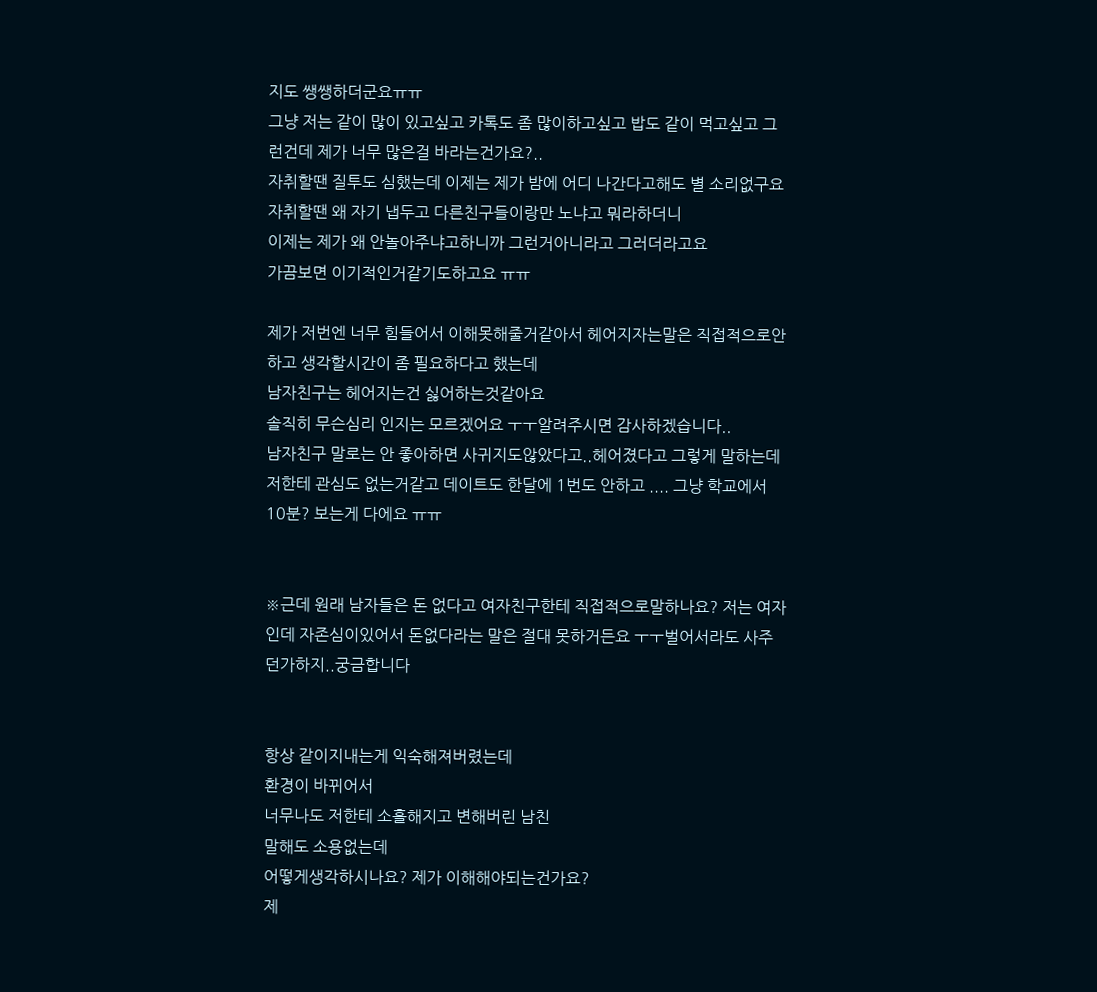지도 쌩쌩하더군요ㅠㅠ
그냥 저는 같이 많이 있고싶고 카톡도 좀 많이하고싶고 밥도 같이 먹고싶고 그런건데 제가 너무 많은걸 바라는건가요?..
자취할땐 질투도 심했는데 이제는 제가 밤에 어디 나간다고해도 별 소리없구요
자취할땐 왜 자기 냅두고 다른친구들이랑만 노냐고 뭐라하더니
이제는 제가 왜 안놀아주냐고하니까 그런거아니라고 그러더라고요
가끔보면 이기적인거같기도하고요 ㅠㅠ

제가 저번엔 너무 힘들어서 이해못해줄거같아서 헤어지자는말은 직접적으로안하고 생각할시간이 좀 필요하다고 했는데
남자친구는 헤어지는건 싫어하는것같아요
솔직히 무슨심리 인지는 모르겠어요 ㅜㅜ알려주시면 감사하겠습니다..
남자친구 말로는 안 좋아하면 사귀지도않았다고..헤어졌다고 그렇게 말하는데
저한테 관심도 없는거같고 데이트도 한달에 1번도 안하고 .... 그냥 학교에서 10분? 보는게 다에요 ㅠㅠ


※근데 원래 남자들은 돈 없다고 여자친구한테 직접적으로말하나요? 저는 여자인데 자존심이있어서 돈없다라는 말은 절대 못하거든요 ㅜㅜ벌어서라도 사주던가하지..궁금합니다


항상 같이지내는게 익숙해져버렸는데
환경이 바뀌어서
너무나도 저한테 소홀해지고 변해버린 남친
말해도 소용없는데
어떻게생각하시나요? 제가 이해해야되는건가요?
제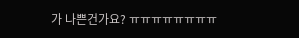가 나쁜건가요? ㅠㅠㅠㅠㅠㅠㅠㅠ